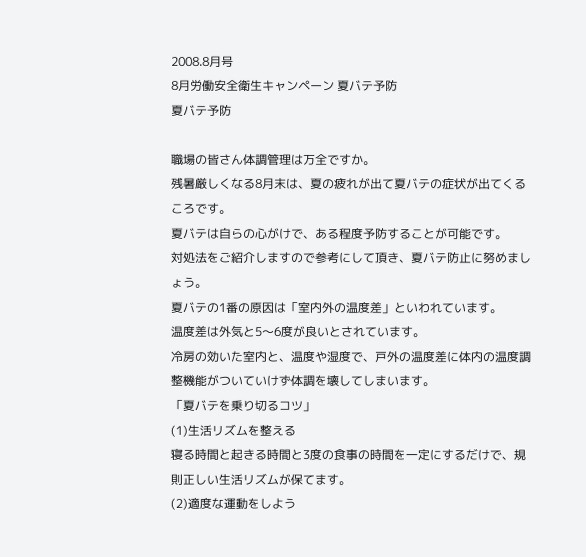2008.8月号
8月労働安全衛生キャンペーン 夏バテ予防
夏バテ予防

職場の皆さん体調管理は万全ですか。
残暑厳しくなる8月末は、夏の疲れが出て夏バテの症状が出てくるころです。
夏バテは自らの心がけで、ある程度予防することが可能です。
対処法をご紹介しますので参考にして頂き、夏バテ防止に努めましょう。
夏バテの1番の原因は「室内外の温度差」といわれています。
温度差は外気と5〜6度が良いとされています。
冷房の効いた室内と、温度や湿度で、戸外の温度差に体内の温度調整機能がついていけず体調を壊してしまいます。
「夏バテを乗り切るコツ」
(1)生活リズムを整える
寝る時間と起きる時間と3度の食事の時間を一定にするだけで、規則正しい生活リズムが保てます。
(2)適度な運動をしよう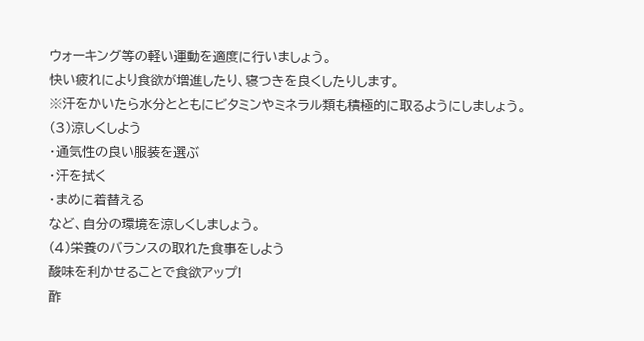ウォーキング等の軽い運動を適度に行いましょう。
快い疲れにより食欲が増進したり、寝つきを良くしたりします。
※汗をかいたら水分とともにビタミンやミネラル類も積極的に取るようにしましょう。
(3)涼しくしよう
・通気性の良い服装を選ぶ
・汗を拭く
・まめに着替える
など、自分の環境を涼しくしましょう。
(4)栄養のバランスの取れた食事をしよう
酸味を利かせることで食欲アップ!
酢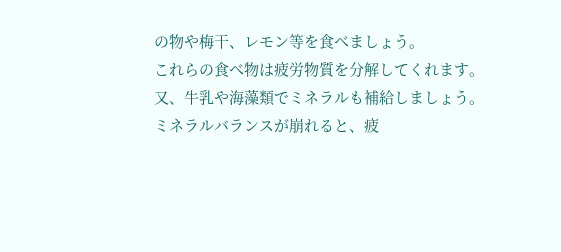の物や梅干、レモン等を食べましょう。
これらの食べ物は疲労物質を分解してくれます。
又、牛乳や海藻類でミネラルも補給しましょう。
ミネラルバランスが崩れると、疲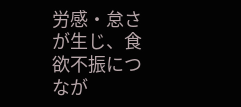労感・怠さが生じ、食欲不振につなが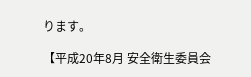ります。

【平成20年8月 安全衛生委員会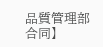品質管理部合同】